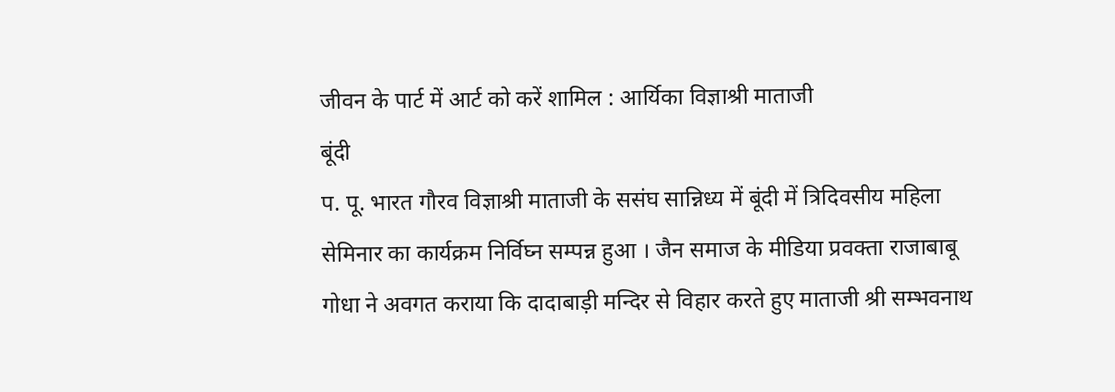जीवन के पार्ट में आर्ट को करें शामिल : आर्यिका विज्ञाश्री माताजी
बूंदी
प. पू. भारत गौरव विज्ञाश्री माताजी के ससंघ सान्निध्य में बूंदी में त्रिदिवसीय महिला सेमिनार का कार्यक्रम निर्विघ्न सम्पन्न हुआ । जैन समाज के मीडिया प्रवक्ता राजाबाबू गोधा ने अवगत कराया कि दादाबाड़ी मन्दिर से विहार करते हुए माताजी श्री सम्भवनाथ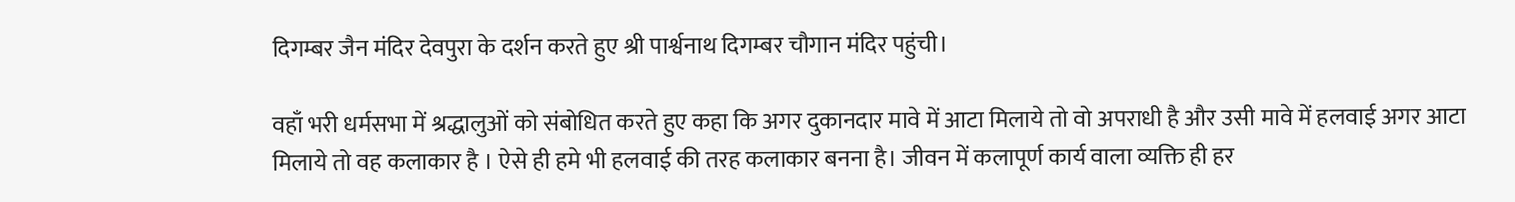दिगम्बर जैन मंदिर देवपुरा के दर्शन करते हुए श्री पार्श्वनाथ दिगम्बर चौगान मंदिर पहुंची।

वहाँ भरी धर्मसभा में श्रद्धालुओं को संबोधित करते हुए कहा कि अगर दुकानदार मावे में आटा मिलाये तो वो अपराधी है और उसी मावे में हलवाई अगर आटा मिलाये तो वह कलाकार है । ऐसे ही हमे भी हलवाई की तरह कलाकार बनना है। जीवन में कलापूर्ण कार्य वाला व्यक्ति ही हर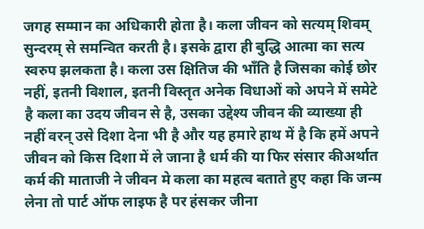जगह सम्मान का अधिकारी होता है। कला जीवन को सत्यम् शिवम् सुन्दरम् से समन्वित करती है। इसके द्वारा ही बुद्धि आत्मा का सत्य स्वरुप झलकता है। कला उस क्षितिज की भाँति है जिसका कोई छोर नहीं, इतनी विशाल, इतनी विस्तृत अनेक विधाओं को अपने में समेटे है कला का उदय जीवन से है, उसका उद्देश्य जीवन की व्याख्या ही नहीं वरन् उसे दिशा देना भी है और यह हमारे हाथ में है कि हमें अपने जीवन को किस दिशा में ले जाना है धर्म की या फिर संसार कीअर्थात कर्म की माताजी ने जीवन मे कला का महत्व बताते हुए कहा कि जन्म लेना तो पार्ट ऑफ लाइफ है पर हंसकर जीना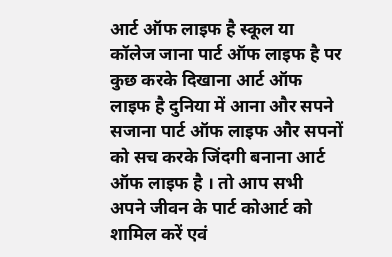आर्ट ऑफ लाइफ है स्कूल या कॉलेज जाना पार्ट ऑफ लाइफ है पर कुछ करके दिखाना आर्ट ऑफ लाइफ है दुनिया में आना और सपने सजाना पार्ट ऑफ लाइफ और सपनों को सच करके जिंदगी बनाना आर्ट ऑफ लाइफ है । तो आप सभी अपने जीवन के पार्ट कोआर्ट को शामिल करें एवं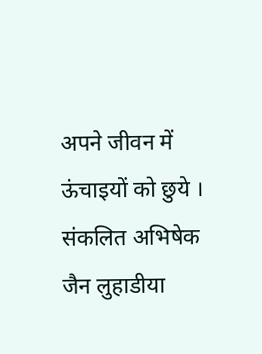अपने जीवन में ऊंचाइयों को छुये ।
संकलित अभिषेक जैन लुहाडीया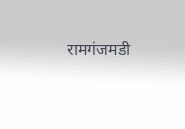रामगंजमडी